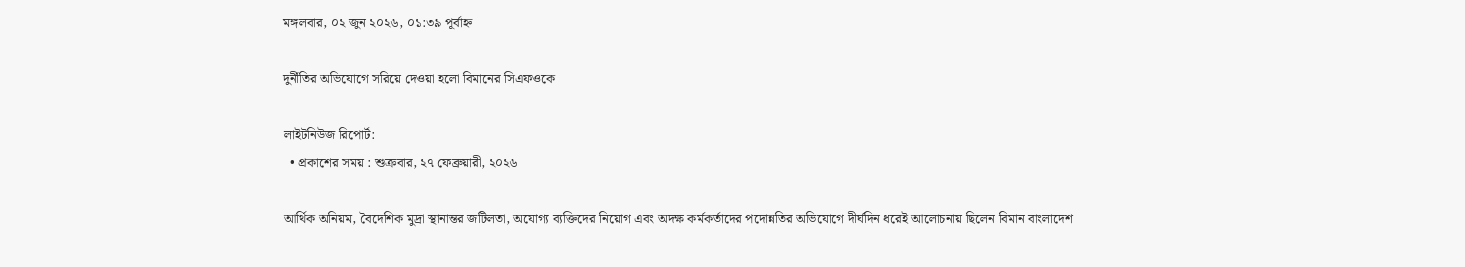মঙ্গলবার, ০২ জুন ২০২৬, ০১:৩৯ পূর্বাহ্ন

দুর্নীতির অভিযোগে সরিয়ে দেওয়া হলো বিমানের সিএফওকে

লাইটনিউজ রিপোর্ট:
  • প্রকাশের সময় : শুক্রবার, ২৭ ফেব্রুয়ারী, ২০২৬

আর্থিক অনিয়ম, বৈদেশিক মুদ্রা স্থানান্তর জটিলতা, অযোগ্য ব্যক্তিদের নিয়োগ এবং অদক্ষ কর্মকর্তাদের পদোন্নতির অভিযোগে দীর্ঘদিন ধরেই আলোচনায় ছিলেন বিমান বাংলাদেশ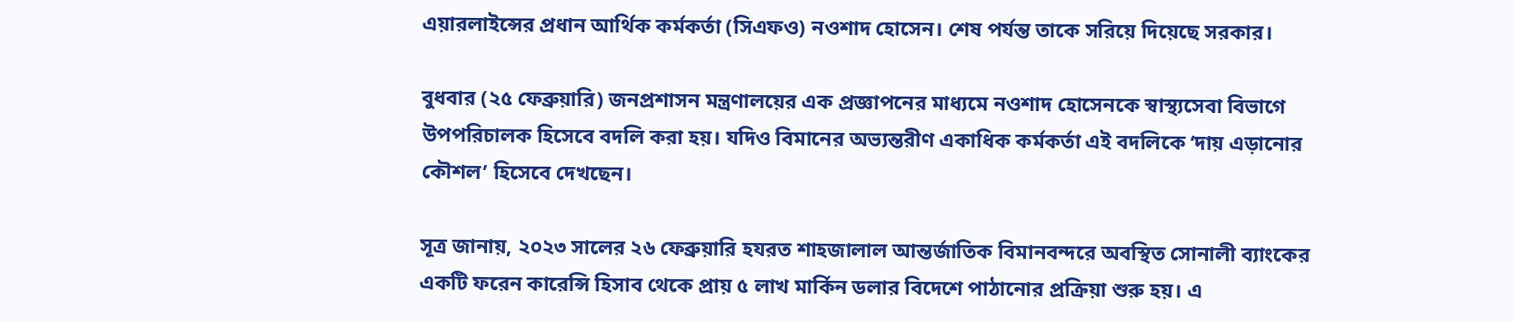এয়ারলাইন্সের প্রধান আর্থিক কর্মকর্তা (সিএফও) নওশাদ হোসেন। শেষ পর্যন্ত তাকে সরিয়ে দিয়েছে সরকার।

বুধবার (২৫ ফেব্রুয়ারি) জনপ্রশাসন মন্ত্রণালয়ের এক প্রজ্ঞাপনের মাধ্যমে নওশাদ হোসেনকে স্বাস্থ্যসেবা বিভাগে উপপরিচালক হিসেবে বদলি করা হয়। যদিও বিমানের অভ্যন্তরীণ একাধিক কর্মকর্তা এই বদলিকে ‘দায় এড়ানোর কৌশল’ হিসেবে দেখছেন।

সূত্র জানায়, ২০২৩ সালের ২৬ ফেব্রুয়ারি হযরত শাহজালাল আন্তর্জাতিক বিমানবন্দরে অবস্থিত সোনালী ব্যাংকের একটি ফরেন কারেন্সি হিসাব থেকে প্রায় ৫ লাখ মার্কিন ডলার বিদেশে পাঠানোর প্রক্রিয়া শুরু হয়। এ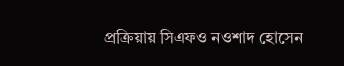প্রক্রিয়ায় সিএফও নওশাদ হোসেন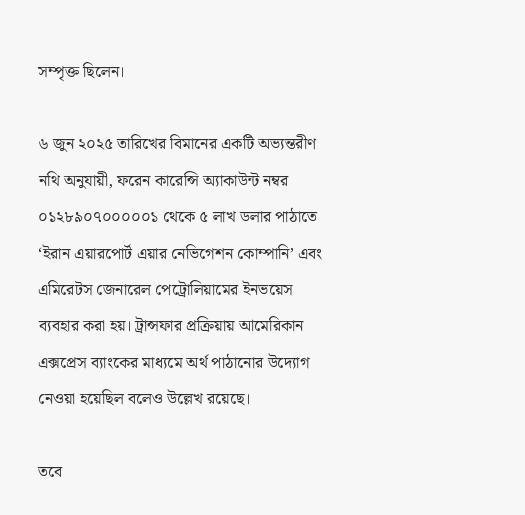সম্পৃক্ত ছিলেন।

৬ জুন ২০২৫ তারিখের বিমানের একটি অভ্যন্তরীণ নথি অনুযায়ী, ফরেন কারেন্সি অ্যাকাউন্ট নম্বর ০১২৮৯০৭০০০০০১ থেকে ৫ লাখ ডলার পাঠাতে ‘ইরান এয়ারপোর্ট এয়ার নেভিগেশন কোম্পানি’ এবং এমিরেটস জেনারেল পেট্রোলিয়ামের ইনভয়েস ব্যবহার করা হয়। ট্রান্সফার প্রক্রিয়ায় আমেরিকান এক্সপ্রেস ব্যাংকের মাধ্যমে অর্থ পাঠানোর উদ্যোগ নেওয়া হয়েছিল বলেও উল্লেখ রয়েছে।

তবে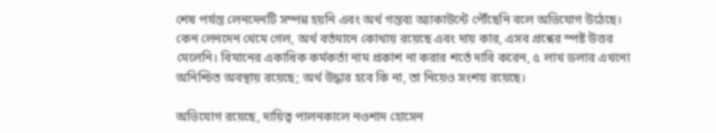শেষ পর্যন্ত লেনদেনটি সম্পন্ন হয়নি এবং অর্থ গন্তব্য অ্যাকাউন্টে পৌঁছেনি বলে অভিযোগ উঠেছে। কেন লেনদেন থেমে গেল, অর্থ বর্তমানে কোথায় রয়েছে এবং দায় কার, এসব প্রশ্নের স্পষ্ট উত্তর মেলেনি। বিমানের একাধিক কর্মকর্তা নাম প্রকাশ না করার শর্তে দাবি করেন, ৫ লাখ ডলার এখনো অনিশ্চিত অবস্থায় রয়েছে; অর্থ উদ্ধার হবে কি না, তা নিয়েও সংশয় রয়েছে।

অভিযোগ রয়েছে, দায়িত্ব পালনকালে নওশাদ হোসেন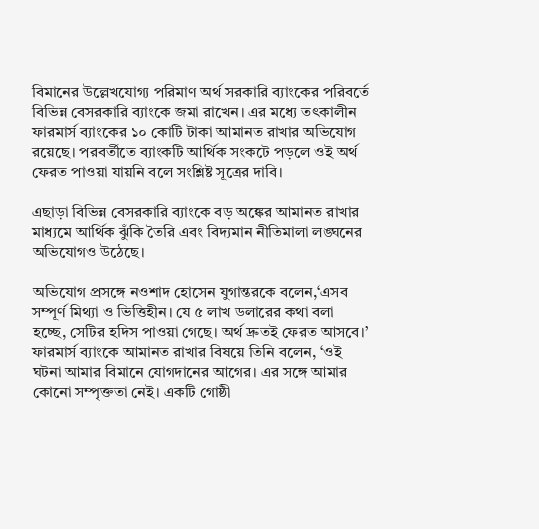বিমানের উল্লেখযোগ্য পরিমাণ অর্থ সরকারি ব্যাংকের পরিবর্তে বিভিন্ন বেসরকারি ব্যাংকে জমা রাখেন। এর মধ্যে তৎকালীন ফারমার্স ব্যাংকের ১০ কোটি টাকা আমানত রাখার অভিযোগ রয়েছে। পরবর্তীতে ব্যাংকটি আর্থিক সংকটে পড়লে ওই অর্থ ফেরত পাওয়া যায়নি বলে সংশ্লিষ্ট সূত্রের দাবি।

এছাড়া বিভিন্ন বেসরকারি ব্যাংকে বড় অঙ্কের আমানত রাখার মাধ্যমে আর্থিক ঝুঁকি তৈরি এবং বিদ্যমান নীতিমালা লঙ্ঘনের অভিযোগও উঠেছে।

অভিযোগ প্রসঙ্গে নওশাদ হোসেন যুগান্তরকে বলেন,‘এসব সম্পূর্ণ মিথ্যা ও ভিত্তিহীন। যে ৫ লাখ ডলারের কথা বলা হচ্ছে, সেটির হদিস পাওয়া গেছে। অর্থ দ্রুতই ফেরত আসবে।’ ফারমার্স ব্যাংকে আমানত রাখার বিষয়ে তিনি বলেন, ‘ওই ঘটনা আমার বিমানে যোগদানের আগের। এর সঙ্গে আমার কোনো সম্পৃক্ততা নেই। একটি গোষ্ঠী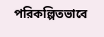পরিকল্পিতভাবে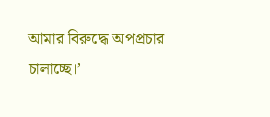আমার বিরুদ্ধে অপপ্রচার চালাচ্ছে।’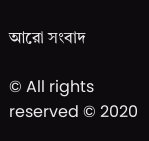আরো সংবাদ

© All rights reserved © 2020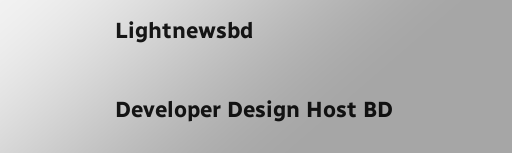Lightnewsbd

Developer Design Host BD